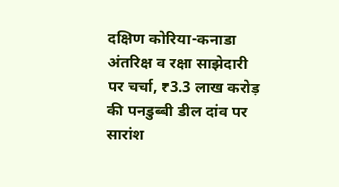दक्षिण कोरिया-कनाडा अंतरिक्ष व रक्षा साझेदारी पर चर्चा, ₹3.3 लाख करोड़ की पनडुब्बी डील दांव पर
सारांश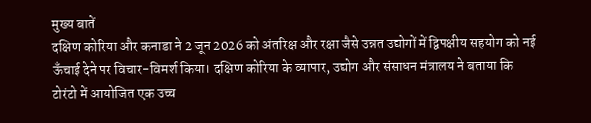मुख्य बातें
दक्षिण कोरिया और कनाडा ने 2 जून 2026 को अंतरिक्ष और रक्षा जैसे उन्नत उद्योगों में द्विपक्षीय सहयोग को नई ऊँचाई देने पर विचार-विमर्श किया। दक्षिण कोरिया के व्यापार, उद्योग और संसाधन मंत्रालय ने बताया कि टोरंटो में आयोजित एक उच्च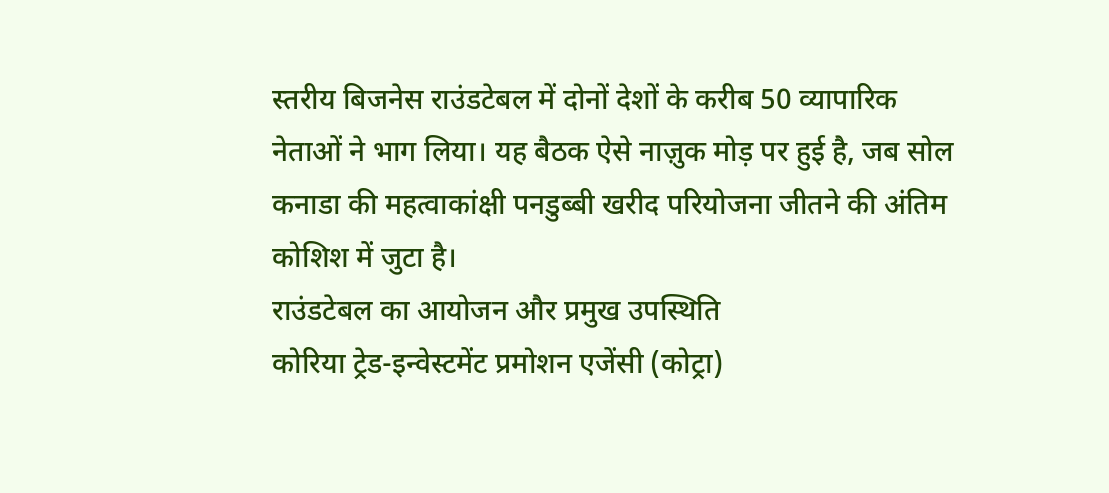स्तरीय बिजनेस राउंडटेबल में दोनों देशों के करीब 50 व्यापारिक नेताओं ने भाग लिया। यह बैठक ऐसे नाज़ुक मोड़ पर हुई है, जब सोल कनाडा की महत्वाकांक्षी पनडुब्बी खरीद परियोजना जीतने की अंतिम कोशिश में जुटा है।
राउंडटेबल का आयोजन और प्रमुख उपस्थिति
कोरिया ट्रेड-इन्वेस्टमेंट प्रमोशन एजेंसी (कोट्रा)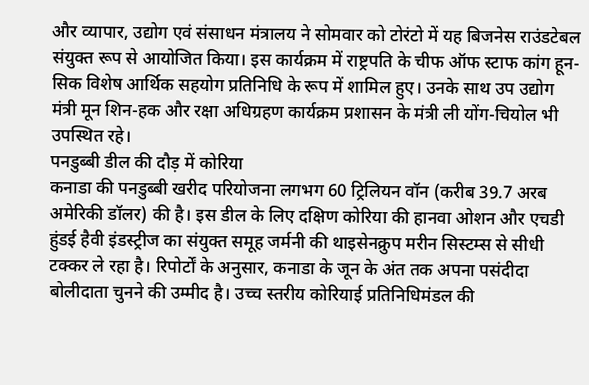और व्यापार, उद्योग एवं संसाधन मंत्रालय ने सोमवार को टोरंटो में यह बिजनेस राउंडटेबल संयुक्त रूप से आयोजित किया। इस कार्यक्रम में राष्ट्रपति के चीफ ऑफ स्टाफ कांग हून-सिक विशेष आर्थिक सहयोग प्रतिनिधि के रूप में शामिल हुए। उनके साथ उप उद्योग मंत्री मून शिन-हक और रक्षा अधिग्रहण कार्यक्रम प्रशासन के मंत्री ली योंग-चियोल भी उपस्थित रहे।
पनडुब्बी डील की दौड़ में कोरिया
कनाडा की पनडुब्बी खरीद परियोजना लगभग 60 ट्रिलियन वॉन (करीब 39.7 अरब अमेरिकी डॉलर) की है। इस डील के लिए दक्षिण कोरिया की हानवा ओशन और एचडी हुंडई हैवी इंडस्ट्रीज का संयुक्त समूह जर्मनी की थाइसेनक्रुप मरीन सिस्टम्स से सीधी टक्कर ले रहा है। रिपोर्टों के अनुसार, कनाडा के जून के अंत तक अपना पसंदीदा बोलीदाता चुनने की उम्मीद है। उच्च स्तरीय कोरियाई प्रतिनिधिमंडल की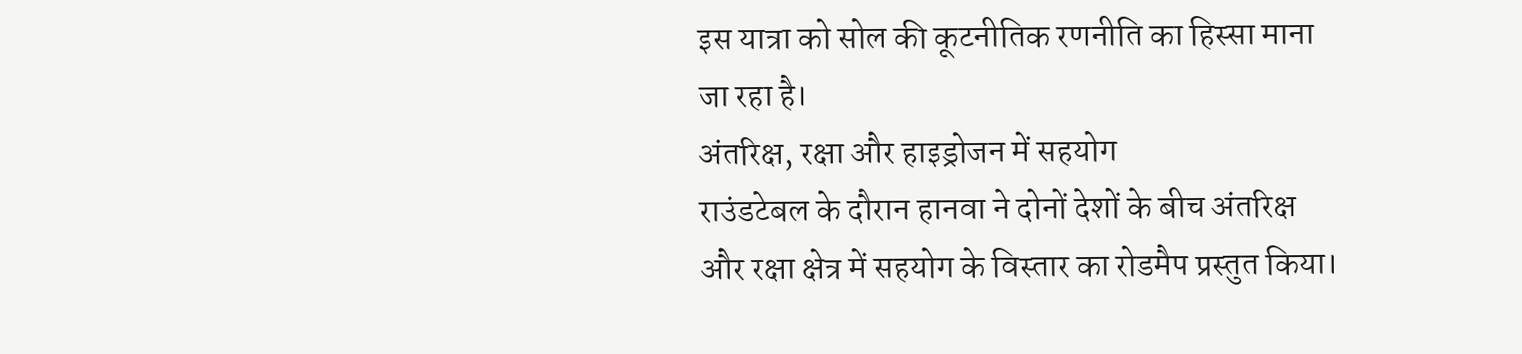इस यात्रा को सोल की कूटनीतिक रणनीति का हिस्सा माना जा रहा है।
अंतरिक्ष, रक्षा और हाइड्रोजन में सहयोग
राउंडटेबल के दौरान हानवा ने दोनों देशों के बीच अंतरिक्ष और रक्षा क्षेत्र में सहयोग के विस्तार का रोडमैप प्रस्तुत किया।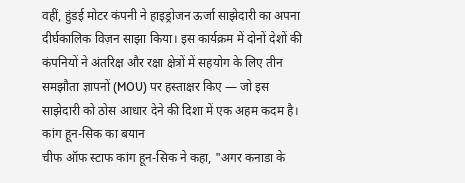वहीं, हुंडई मोटर कंपनी ने हाइड्रोजन ऊर्जा साझेदारी का अपना दीर्घकालिक विज़न साझा किया। इस कार्यक्रम में दोनों देशों की कंपनियों ने अंतरिक्ष और रक्षा क्षेत्रों में सहयोग के लिए तीन समझौता ज्ञापनों (MOU) पर हस्ताक्षर किए — जो इस साझेदारी को ठोस आधार देने की दिशा में एक अहम कदम है।
कांग हून-सिक का बयान
चीफ ऑफ स्टाफ कांग हून-सिक ने कहा, "अगर कनाडा के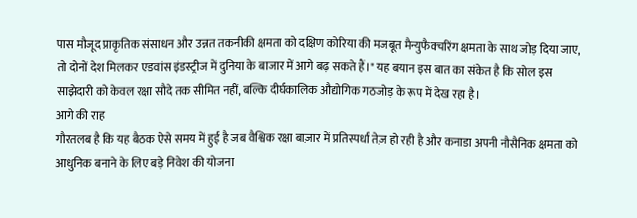पास मौजूद प्राकृतिक संसाधन और उन्नत तकनीकी क्षमता को दक्षिण कोरिया की मजबूत मैन्युफैक्चरिंग क्षमता के साथ जोड़ दिया जाए, तो दोनों देश मिलकर एडवांस इंडस्ट्रीज में दुनिया के बाजार में आगे बढ़ सकते हैं।" यह बयान इस बात का संकेत है कि सोल इस साझेदारी को केवल रक्षा सौदे तक सीमित नहीं, बल्कि दीर्घकालिक औद्योगिक गठजोड़ के रूप में देख रहा है।
आगे की राह
गौरतलब है कि यह बैठक ऐसे समय में हुई है जब वैश्विक रक्षा बाज़ार में प्रतिस्पर्धा तेज़ हो रही है और कनाडा अपनी नौसैनिक क्षमता को आधुनिक बनाने के लिए बड़े निवेश की योजना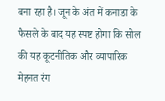बना रहा है। जून के अंत में कनाडा के फैसले के बाद यह स्पष्ट होगा कि सोल की यह कूटनीतिक और व्यापारिक मेहनत रंग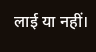लाई या नहीं।